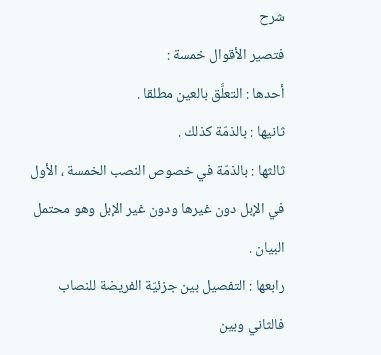شرح
فتصير الأقوال خمسة :
أحدها : التعلَّق بالعين مطلقا .
ثانيها : بالذمّة كذلك .
ثالثها : بالذمّة في خصوص النصب الخمسة ، الأول في الإبل دون غيرها ودون غير الإبل وهو محتمل البيان .
رابعها : التفصيل بين جزئيّة الفريضة للنصاب فالثاني وبين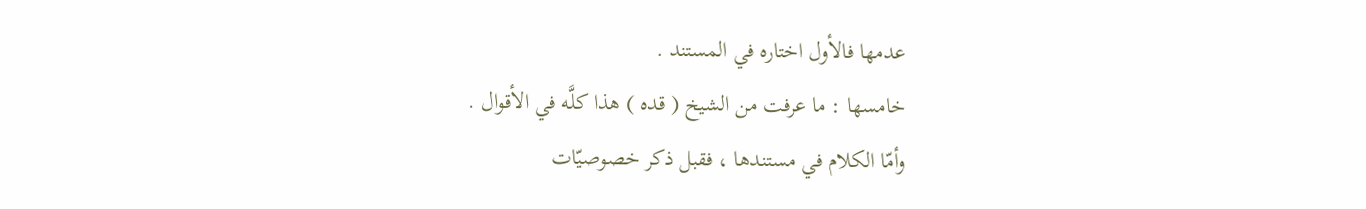عدمها فالأول اختاره في المستند .
خامسها : ما عرفت من الشيخ ( قده ) هذا كلَّه في الأقوال .
وأمّا الكلام في مستندها ، فقبل ذكر خصوصيّات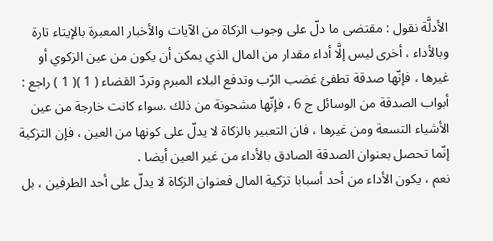الأدلَّة نقول : مقتضى ما دلّ على وجوب الزكاة من الآيات والأخبار المعبرة بالإيتاء تارة وبالأداء ، أخرى ليس إلَّا أداء مقدار من المال الذي يمكن أن يكون من عين الزكوي أو غيرها ، فإنّها صدقة تطفئ غضب الرّب وتدفع البلاء المبرم وتردّ القضاء ( 1 )( 1 ) راجع : أبواب الصدقة من الوسائل ج 6 ، فإنّها مشحونة من ذلك .سواء كانت خارجة من عين الأشياء التسعة ومن غيرها ، فان التعبير بالزكاة لا يدلّ على كونها من العين ، فإن التزكية إنّما تحصل بعنوان الصدقة الصادق بالأداء من غير العين أيضا .
نعم ، يكون الأداء من أحد أسبابا تزكية المال فعنوان الزكاة لا يدلّ على أحد الطرفين ، بل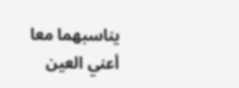يناسبهما معا أعني العين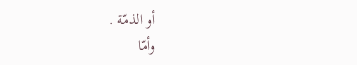أو الذمّة .
وأمّا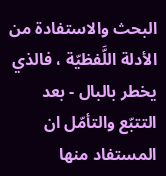البحث والاستفادة من الأدلة اللَّفظيّة ، فالذي يخطر بالبال - بعد التتبّع والتأمّل ان المستفاد منها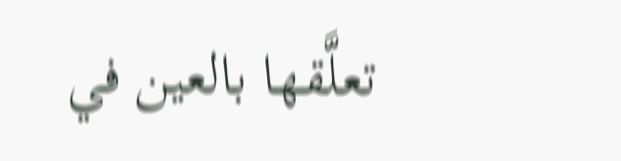تعلَّقها بالعين في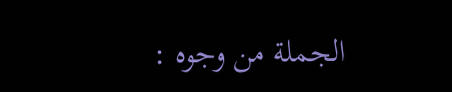الجملة من وجوه :